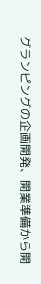グランピングの企画開発、開業準備から開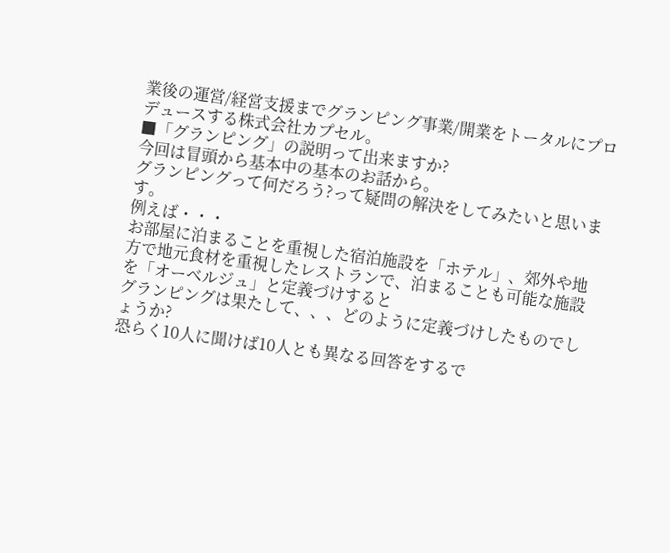業後の運営/経営支援までグランピング事業/開業をトータルにプロデュースする株式会社カプセル。
■「グランピング」の説明って出来ますか?
今回は冒頭から基本中の基本のお話から。
グランピングって何だろう?って疑問の解決をしてみたいと思います。
例えば・・・
お部屋に泊まることを重視した宿泊施設を「ホテル」、郊外や地方で地元食材を重視したレストランで、泊まることも可能な施設を「オーベルジュ」と定義づけすると
グランピングは果たして、、、どのように定義づけしたものでしょうか?
恐らく10人に聞けば10人とも異なる回答をするで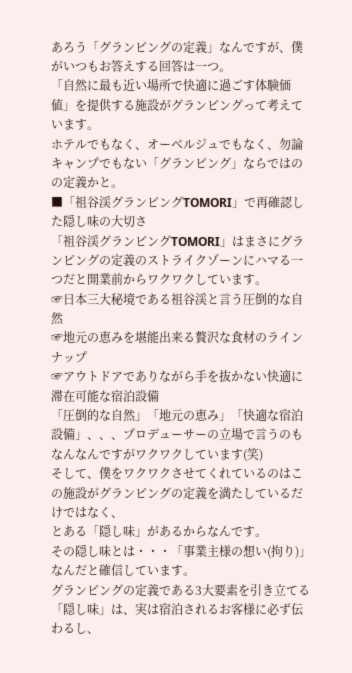あろう「グランピングの定義」なんですが、僕がいつもお答えする回答は一つ。
「自然に最も近い場所で快適に過ごす体験価値」を提供する施設がグランピングって考えています。
ホテルでもなく、オーベルジュでもなく、勿論キャンプでもない「グランピング」ならではのの定義かと。
■「祖谷渓グランピングTOMORI」で再確認した隠し味の大切さ
「祖谷渓グランピングTOMORI」はまさにグランピングの定義のストライクゾーンにハマる一つだと開業前からワクワクしています。
☞日本三大秘境である祖谷渓と言う圧倒的な自然
☞地元の恵みを堪能出来る贅沢な食材のラインナップ
☞アウトドアでありながら手を抜かない快適に滞在可能な宿泊設備
「圧倒的な自然」「地元の恵み」「快適な宿泊設備」、、、プロデューサーの立場で言うのもなんなんですがワクワクしています(笑)
そして、僕をワクワクさせてくれているのはこの施設がグランピングの定義を満たしているだけではなく、
とある「隠し味」があるからなんです。
その隠し味とは・・・「事業主様の想い(拘り)」なんだと確信しています。
グランピングの定義である3大要素を引き立てる「隠し味」は、実は宿泊されるお客様に必ず伝わるし、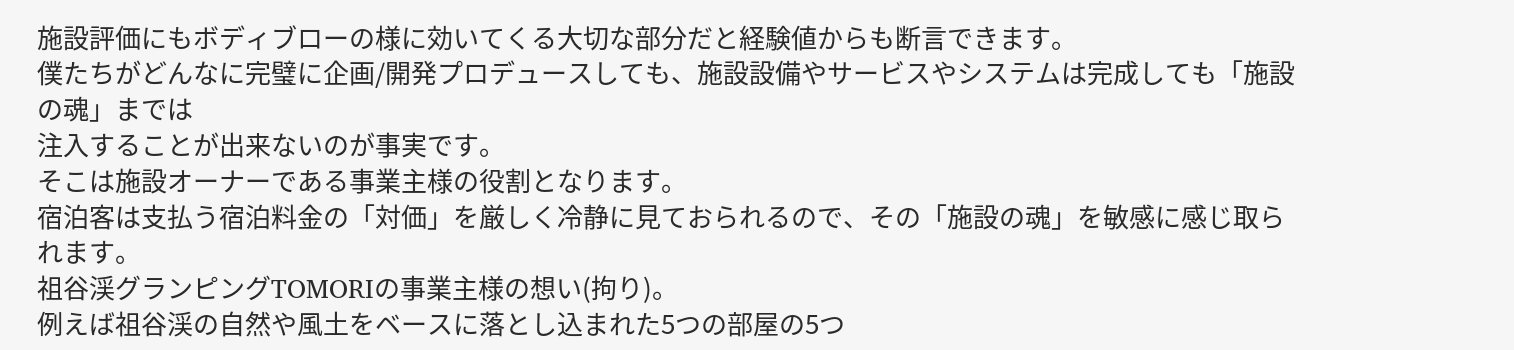施設評価にもボディブローの様に効いてくる大切な部分だと経験値からも断言できます。
僕たちがどんなに完璧に企画/開発プロデュースしても、施設設備やサービスやシステムは完成しても「施設の魂」までは
注入することが出来ないのが事実です。
そこは施設オーナーである事業主様の役割となります。
宿泊客は支払う宿泊料金の「対価」を厳しく冷静に見ておられるので、その「施設の魂」を敏感に感じ取られます。
祖谷渓グランピングTOMORIの事業主様の想い(拘り)。
例えば祖谷渓の自然や風土をベースに落とし込まれた5つの部屋の5つ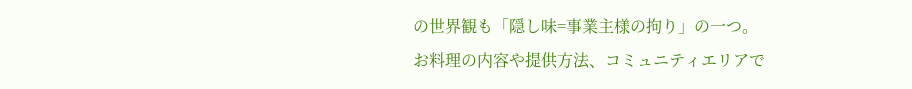の世界観も「隠し味=事業主様の拘り」の一つ。
お料理の内容や提供方法、コミュニティエリアで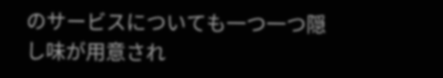のサービスについても一つ一つ隠し味が用意され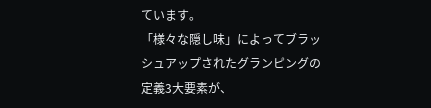ています。
「様々な隠し味」によってブラッシュアップされたグランピングの定義3大要素が、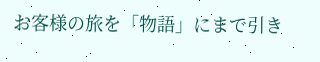お客様の旅を「物語」にまで引き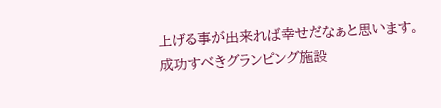上げる事が出来れば幸せだなぁと思います。
成功すべきグランピング施設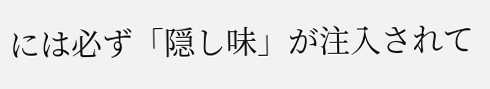には必ず「隠し味」が注入されて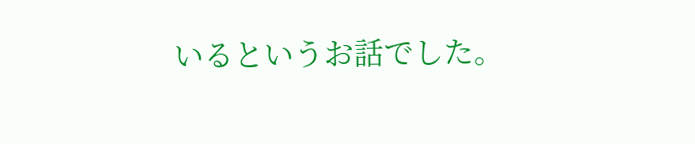いるというお話でした。